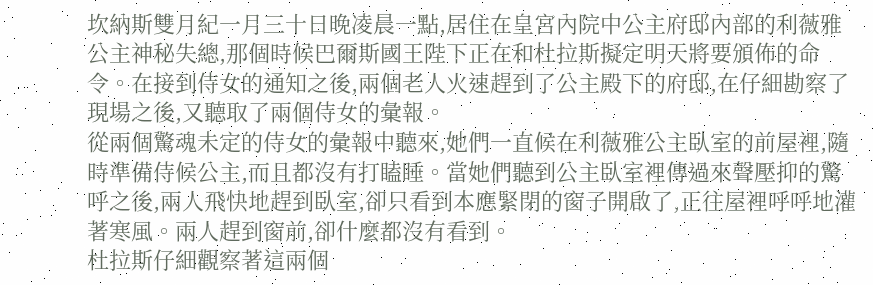坎納斯雙月紀一月三十日晚凌晨一點,居住在皇宮內院中公主府邸內部的利薇雅公主神秘失總,那個時候巴爾斯國王陛下正在和杜拉斯擬定明天將要頒佈的命令。在接到侍女的通知之後,兩個老人火速趕到了公主殿下的府邸,在仔細勘察了現場之後,又聽取了兩個侍女的彙報。
從兩個驚魂未定的侍女的彙報中聽來,她們一直候在利薇雅公主臥室的前屋裡,隨時準備侍候公主,而且都沒有打瞌睡。當她們聽到公主臥室裡傳過來聲壓抑的驚呼之後,兩人飛快地趕到臥室,卻只看到本應緊閉的窗子開啟了,正往屋裡呼呼地灌著寒風。兩人趕到窗前,卻什麼都沒有看到。
杜拉斯仔細觀察著這兩個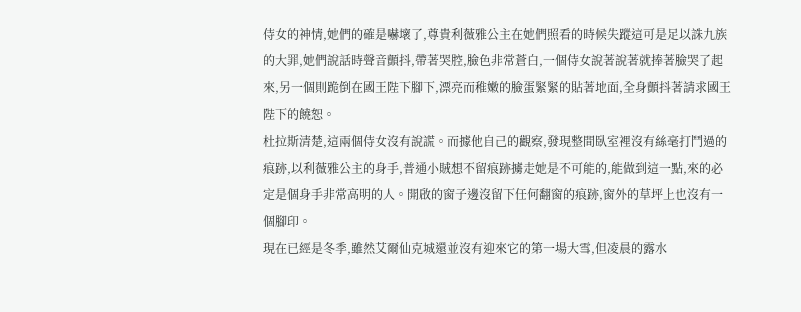侍女的神情,她們的確是嚇壞了,尊貴利薇雅公主在她們照看的時候失蹤這可是足以誅九族的大罪,她們說話時聲音顫抖,帶著哭腔,臉色非常蒼白,一個侍女說著說著就捧著臉哭了起來,另一個則跪倒在國王陛下腳下,漂亮而稚嫩的臉蛋緊緊的貼著地面,全身顫抖著請求國王陛下的饒恕。
杜拉斯清楚,這兩個侍女沒有說謊。而據他自己的觀察,發現整間臥室裡沒有絲毫打鬥過的痕跡,以利薇雅公主的身手,普通小賊想不留痕跡擄走她是不可能的,能做到這一點,來的必定是個身手非常高明的人。開啟的窗子邊沒留下任何翻窗的痕跡,窗外的草坪上也沒有一個腳印。
現在已經是冬季,雖然艾爾仙克城還並沒有迎來它的第一場大雪,但凌晨的露水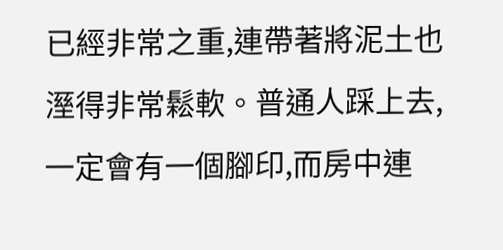已經非常之重,連帶著將泥土也溼得非常鬆軟。普通人踩上去,一定會有一個腳印,而房中連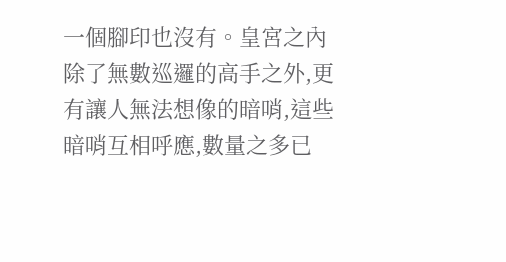一個腳印也沒有。皇宮之內除了無數巡邏的高手之外,更有讓人無法想像的暗哨,這些暗哨互相呼應,數量之多已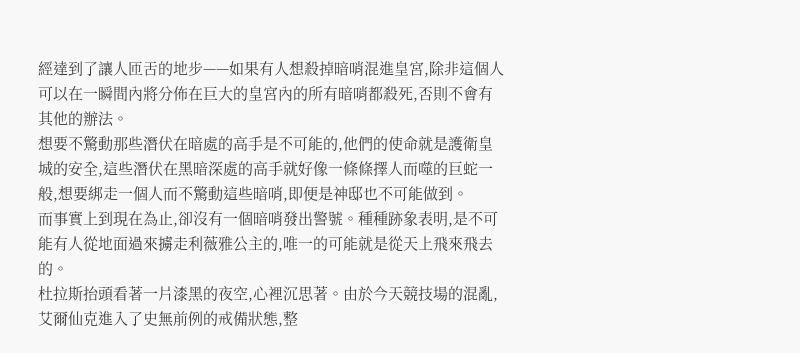經達到了讓人匝舌的地步——如果有人想殺掉暗哨混進皇宮,除非這個人可以在一瞬間內將分佈在巨大的皇宮內的所有暗哨都殺死,否則不會有其他的辦法。
想要不驚動那些潛伏在暗處的高手是不可能的,他們的使命就是護衛皇城的安全,這些潛伏在黑暗深處的高手就好像一條條擇人而噬的巨蛇一般,想要綁走一個人而不驚動這些暗哨,即便是神邸也不可能做到。
而事實上到現在為止,卻沒有一個暗哨發出警號。種種跡象表明,是不可能有人從地面過來擄走利薇雅公主的,唯一的可能就是從天上飛來飛去的。
杜拉斯抬頭看著一片漆黑的夜空,心裡沉思著。由於今天競技場的混亂,艾爾仙克進入了史無前例的戒備狀態,整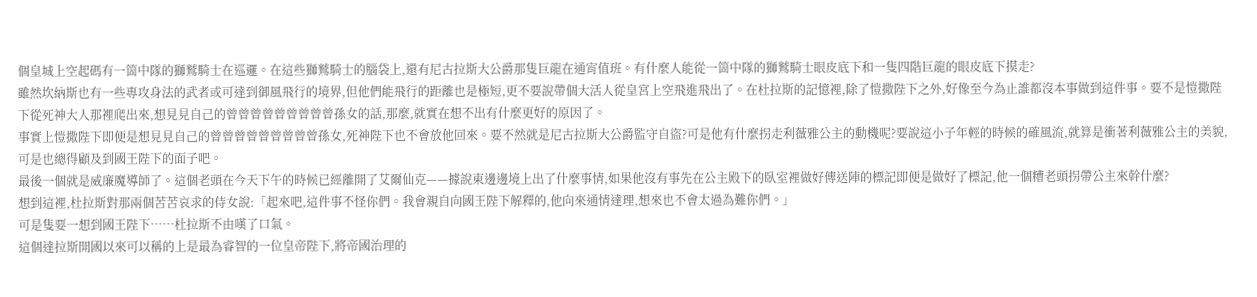個皇城上空起碼有一箇中隊的獅鷲騎士在巡邏。在這些獅鷲騎士的腦袋上,還有尼古拉斯大公爵那隻巨龍在通宵值班。有什麼人能從一箇中隊的獅鷲騎士眼皮底下和一隻四階巨龍的眼皮底下摸走?
雖然坎納斯也有一些專攻身法的武者或可達到御風飛行的境界,但他們能飛行的距離也是極短,更不要說帶個大活人從皇宮上空飛進飛出了。在杜拉斯的記憶裡,除了愷撒陛下之外,好像至今為止誰都沒本事做到這件事。要不是愷撒陛下從死神大人那裡爬出來,想見見自己的曾曾曾曾曾曾曾曾曾孫女的話,那麼,就實在想不出有什麼更好的原因了。
事實上愷撒陛下即便是想見見自己的曾曾曾曾曾曾曾曾曾孫女,死神陛下也不會放他回來。要不然就是尼古拉斯大公爵監守自盜?可是他有什麼拐走利薇雅公主的動機呢?要說這小子年輕的時候的確風流,就算是衝著利薇雅公主的美貌,可是也總得顧及到國王陛下的面子吧。
最後一個就是威廉魔導師了。這個老頭在今天下午的時候已經離開了艾爾仙克——據說東邊邊境上出了什麼事情,如果他沒有事先在公主殿下的臥室裡做好傳送陣的標記即便是做好了標記,他一個糟老頭拐帶公主來幹什麼?
想到這裡,杜拉斯對那兩個苦苦哀求的侍女說:「起來吧,這件事不怪你們。我會親自向國王陛下解釋的,他向來通情達理,想來也不會太過為難你們。」
可是隻要一想到國王陛下……杜拉斯不由嘆了口氣。
這個達拉斯開國以來可以稱的上是最為睿智的一位皇帝陛下,將帝國治理的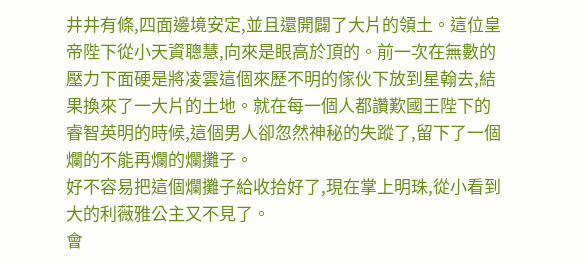井井有條,四面邊境安定,並且還開闢了大片的領土。這位皇帝陛下從小天資聰慧,向來是眼高於頂的。前一次在無數的壓力下面硬是將凌雲這個來歷不明的傢伙下放到星翰去,結果換來了一大片的土地。就在每一個人都讚歎國王陛下的睿智英明的時候,這個男人卻忽然神秘的失蹤了,留下了一個爛的不能再爛的爛攤子。
好不容易把這個爛攤子給收拾好了,現在掌上明珠,從小看到大的利薇雅公主又不見了。
會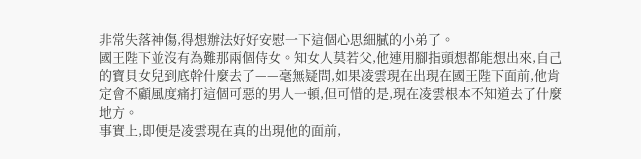非常失落神傷,得想辦法好好安慰一下這個心思細膩的小弟了。
國王陛下並沒有為難那兩個侍女。知女人莫若父,他連用腳指頭想都能想出來,自己的寶貝女兒到底幹什麼去了——毫無疑問,如果凌雲現在出現在國王陛下面前,他肯定會不顧風度痛打這個可惡的男人一頓,但可惜的是,現在凌雲根本不知道去了什麼地方。
事實上,即便是凌雲現在真的出現他的面前,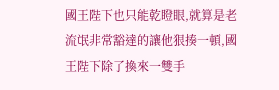國王陛下也只能乾瞪眼,就算是老流氓非常豁達的讓他狠揍一頓,國王陛下除了換來一雙手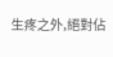生疼之外,絕對佔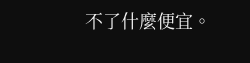不了什麼便宜。